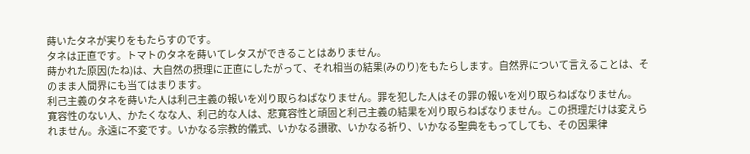蒔いたタネが実りをもたらすのです。
タネは正直です。トマトのタネを蒔いてレタスができることはありません。
蒔かれた原因(たね)は、大自然の摂理に正直にしたがって、それ相当の結果(みのり)をもたらします。自然界について言えることは、そのまま人間界にも当てはまります。
利己主義のタネを蒔いた人は利己主義の報いを刈り取らねばなりません。罪を犯した人はその罪の報いを刈り取らねばなりません。
寛容性のない人、かたくなな人、利己的な人は、悲寛容性と頑固と利己主義の結果を刈り取らねばなりません。この摂理だけは変えられません。永遠に不変です。いかなる宗教的儀式、いかなる讃歌、いかなる祈り、いかなる聖典をもってしても、その因果律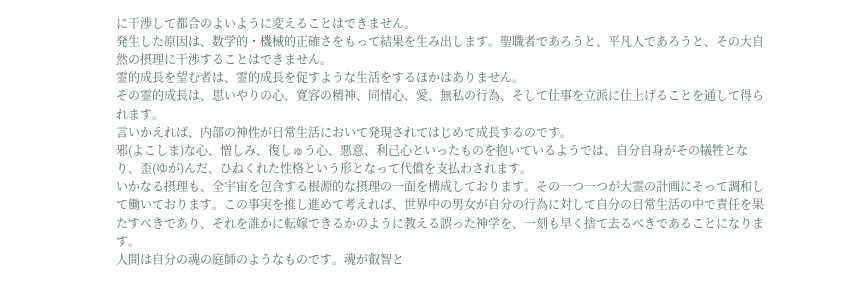に干渉して都合のよいように変えることはできません。
発生した原因は、数学的・機械的正確さをもって結果を生み出します。聖職者であろうと、平凡人であろうと、その大自然の摂理に干渉することはできません。
霊的成長を望む者は、霊的成長を促すような生活をするほかはありません。
その霊的成長は、思いやりの心、寛容の精神、同情心、愛、無私の行為、そして仕事を立派に仕上げることを通して得られます。
言いかえれば、内部の神性が日常生活において発現されてはじめて成長するのです。
邪(よこしま)な心、憎しみ、復しゅう心、悪意、利己心といったものを抱いているようでは、自分自身がその犠牲となり、歪(ゆが)んだ、ひねくれた性格という形となって代償を支払わされます。
いかなる摂理も、全宇宙を包含する根源的な摂理の一面を構成しております。その一つ一つが大霊の計画にそって調和して働いております。この事実を推し進めて考えれば、世界中の男女が自分の行為に対して自分の日常生活の中で責任を果たすべきであり、それを誰かに転嫁できるかのように教える誤った神学を、一刻も早く捨て去るべきであることになります。
人間は自分の魂の庭師のようなものです。魂が叡智と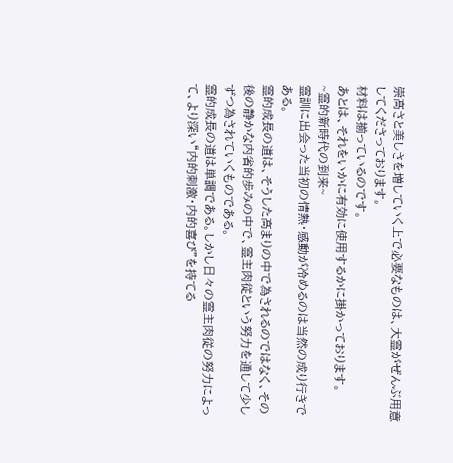崇高さと美しさを増していく上で必要なものは、大霊がぜんぶ用意してくださっております。
材料は揃っているのです。
あとは、それをいかに有効に使用するかに掛かっております。
~霊的新時代の到来~
霊訓に出会った当初の情熱・感動が冷めるのは当然の成り行きである。
霊的成長の道は、そうした高まりの中で為されるのではなく、その後の静かな内省的歩みの中で、霊主肉従という努力を通して少しずつ為されていくものである。
霊的成長の道は単調である。しかし日々の霊主肉従の努力によって、より深い“内的刺激・内的喜び”を持てる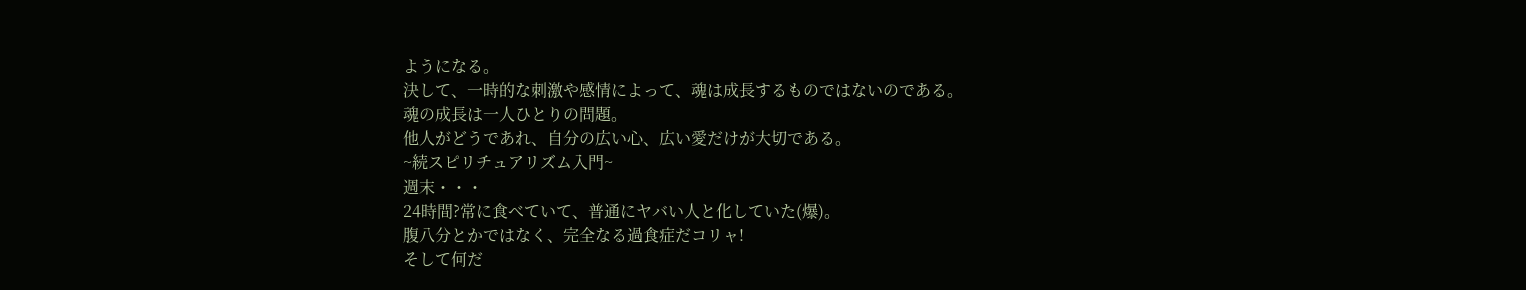ようになる。
決して、一時的な刺激や感情によって、魂は成長するものではないのである。
魂の成長は一人ひとりの問題。
他人がどうであれ、自分の広い心、広い愛だけが大切である。
~続スピリチュアリズム入門~
週末・・・
24時間?常に食べていて、普通にヤバい人と化していた(爆)。
腹八分とかではなく、完全なる過食症だコリャ!
そして何だ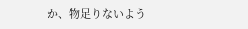か、物足りないよう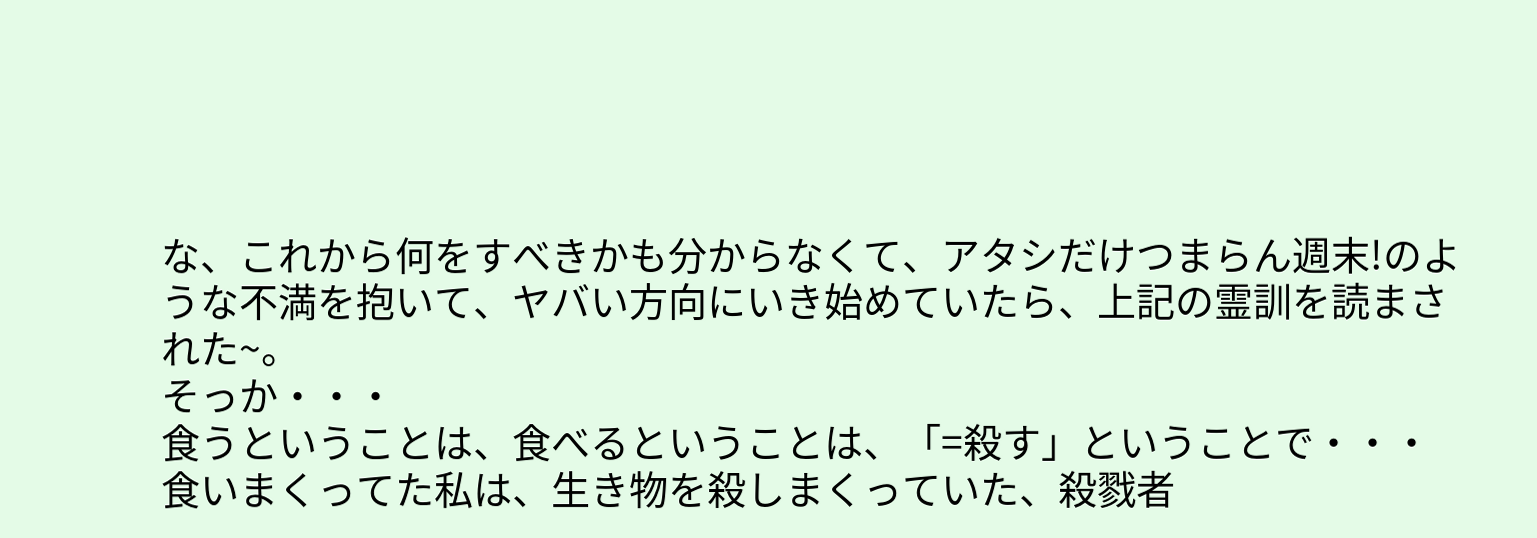な、これから何をすべきかも分からなくて、アタシだけつまらん週末!のような不満を抱いて、ヤバい方向にいき始めていたら、上記の霊訓を読まされた~。
そっか・・・
食うということは、食べるということは、「=殺す」ということで・・・
食いまくってた私は、生き物を殺しまくっていた、殺戮者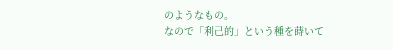のようなもの。
なので「利己的」という種を蒔いて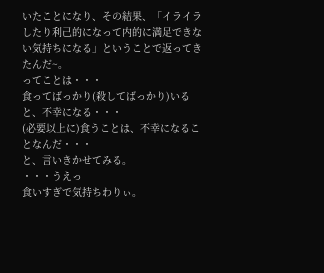いたことになり、その結果、「イライラしたり利己的になって内的に満足できない気持ちになる」ということで返ってきたんだ~。
ってことは・・・
食ってばっかり(殺してばっかり)いると、不幸になる・・・
(必要以上に)食うことは、不幸になることなんだ・・・
と、言いきかせてみる。
・・・うえっ
食いすぎで気持ちわりぃ。